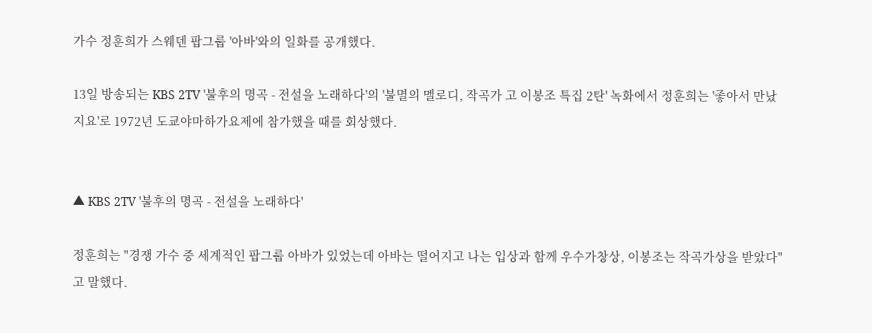가수 정훈희가 스웨덴 팝그룹 '아바'와의 일화를 공개했다.

13일 방송되는 KBS 2TV '불후의 명곡 - 전설을 노래하다'의 '불멸의 멜로디, 작곡가 고 이봉조 특집 2탄' 녹화에서 정훈희는 '좋아서 만났지요'로 1972년 도쿄야마하가요제에 참가했을 때를 회상했다.


▲ KBS 2TV '불후의 명곡 - 전설을 노래하다'

정훈희는 "경쟁 가수 중 세계적인 팝그룹 아바가 있었는데 아바는 떨어지고 나는 입상과 함께 우수가창상, 이봉조는 작곡가상을 받았다"고 말했다.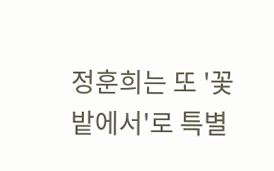정훈희는 또 '꽃밭에서'로 특별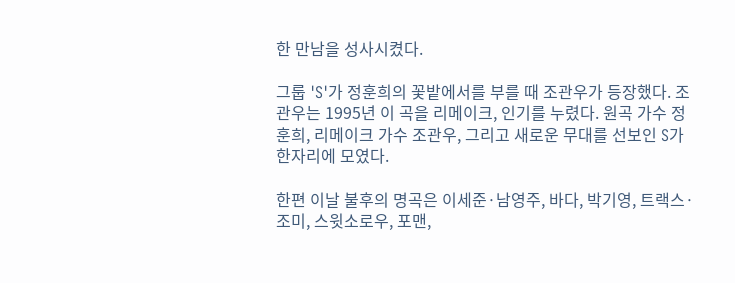한 만남을 성사시켰다.

그룹 'S'가 정훈희의 꽃밭에서를 부를 때 조관우가 등장했다. 조관우는 1995년 이 곡을 리메이크, 인기를 누렸다. 원곡 가수 정훈희, 리메이크 가수 조관우, 그리고 새로운 무대를 선보인 S가 한자리에 모였다.

한편 이날 불후의 명곡은 이세준·남영주, 바다, 박기영, 트랙스·조미, 스윗소로우, 포맨,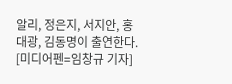알리, 정은지, 서지안, 홍대광, 김동명이 출연한다. [미디어펜=임창규 기자]